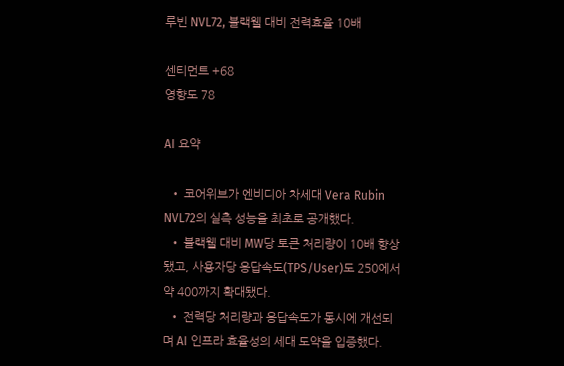루빈 NVL72, 블랙웰 대비 전력효율 10배

센티먼트 +68
영향도 78

AI 요약

  • 코어위브가 엔비디아 차세대 Vera Rubin NVL72의 실측 성능을 최초로 공개했다.
  • 블랙웰 대비 MW당 토큰 처리량이 10배 향상됐고, 사용자당 응답속도(TPS/User)도 250에서 약 400까지 확대됐다.
  • 전력당 처리량과 응답속도가 동시에 개선되며 AI 인프라 효율성의 세대 도약을 입증했다.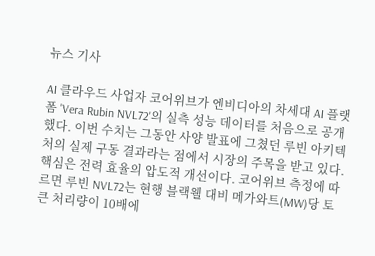뉴스 기사

AI 클라우드 사업자 코어위브가 엔비디아의 차세대 AI 플랫폼 'Vera Rubin NVL72'의 실측 성능 데이터를 처음으로 공개했다. 이번 수치는 그동안 사양 발표에 그쳤던 루빈 아키텍처의 실제 구동 결과라는 점에서 시장의 주목을 받고 있다. 핵심은 전력 효율의 압도적 개선이다. 코어위브 측정에 따르면 루빈 NVL72는 현행 블랙웰 대비 메가와트(MW)당 토큰 처리량이 10배에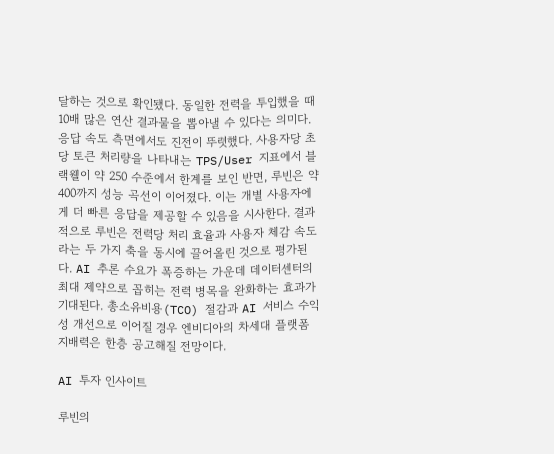달하는 것으로 확인됐다. 동일한 전력을 투입했을 때 10배 많은 연산 결과물을 뽑아낼 수 있다는 의미다. 응답 속도 측면에서도 진전이 뚜렷했다. 사용자당 초당 토큰 처리량을 나타내는 TPS/User 지표에서 블랙웰이 약 250 수준에서 한계를 보인 반면, 루빈은 약 400까지 성능 곡선이 이어졌다. 이는 개별 사용자에게 더 빠른 응답을 제공할 수 있음을 시사한다. 결과적으로 루빈은 전력당 처리 효율과 사용자 체감 속도라는 두 가지 축을 동시에 끌어올린 것으로 평가된다. AI 추론 수요가 폭증하는 가운데 데이터센터의 최대 제약으로 꼽히는 전력 병목을 완화하는 효과가 기대된다. 총소유비용(TCO) 절감과 AI 서비스 수익성 개선으로 이어질 경우 엔비디아의 차세대 플랫폼 지배력은 한층 공고해질 전망이다.

AI 투자 인사이트

루빈의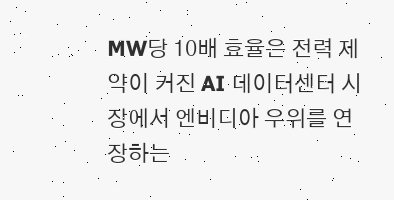MW당 10배 효율은 전력 제약이 커진 AI 데이터센터 시장에서 엔비디아 우위를 연장하는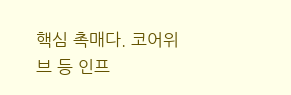핵심 촉매다. 코어위브 등 인프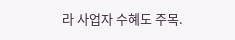라 사업자 수혜도 주목.